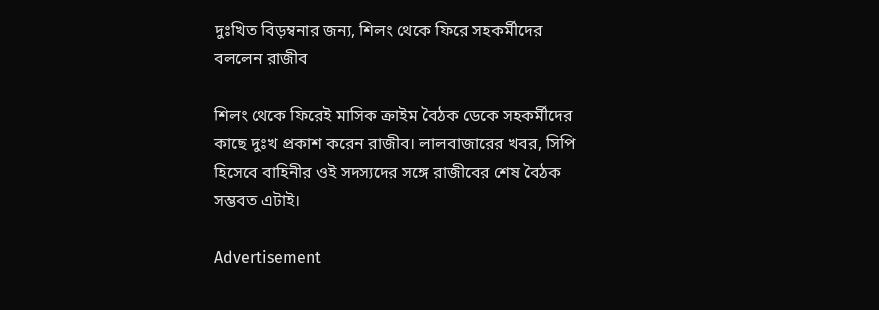দুঃখিত বিড়ম্বনার জন্য, শিলং থেকে ফিরে সহকর্মীদের বললেন রাজীব

শিলং থেকে ফিরেই মাসিক ক্রাইম বৈঠক ডেকে সহকর্মীদের কাছে দুঃখ প্রকাশ করেন রাজীব। লালবাজারের খবর, সিপি হিসেবে বাহিনীর ওই সদস্যদের সঙ্গে রাজীবের শেষ বৈঠক সম্ভবত এটাই।

Advertisement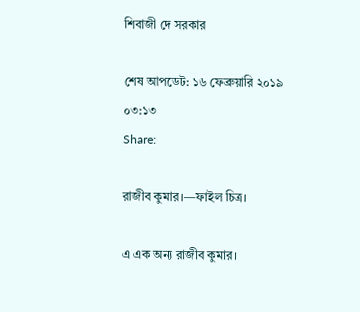শিবাজী দে সরকার

শেষ আপডেট: ১৬ ফেব্রুয়ারি ২০১৯ ০৩:১৩
Share:

রাজীব কুমার।—ফাইল চিত্র।

এ এক অন্য রাজীব কুমার।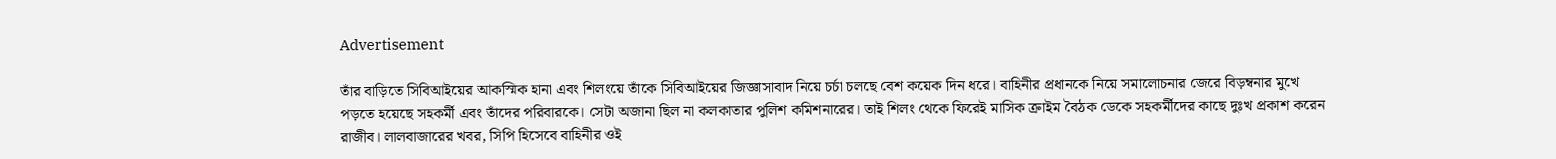Advertisement

তাঁর বাড়িতে সিবিআইয়ের আকস্মিক হানা এবং শিলংয়ে তাঁকে সিবিআইয়ের জিজ্ঞাসাবাদ নিয়ে চর্চা চলছে বেশ কয়েক দিন ধরে। বাহিনীর প্রধানকে নিয়ে সমালোচনার জেরে বিড়ম্বনার মুখে পড়তে হয়েছে সহকর্মী এবং তাঁদের পরিবারকে। সেটা অজানা ছিল না কলকাতার পুলিশ কমিশনারের। তাই শিলং থেকে ফিরেই মাসিক ক্রাইম বৈঠক ডেকে সহকর্মীদের কাছে দুঃখ প্রকাশ করেন রাজীব। লালবাজারের খবর, সিপি হিসেবে বাহিনীর ওই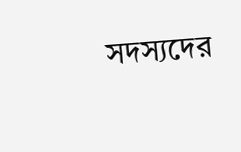সদস্যদের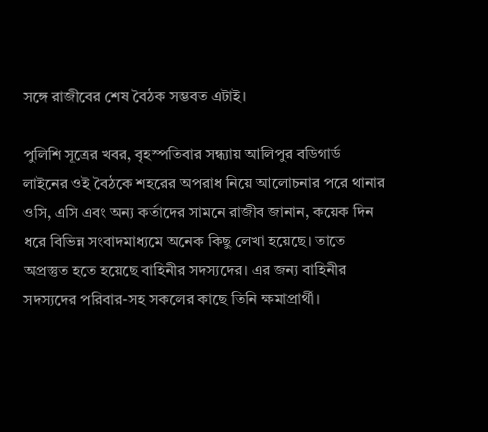সঙ্গে রাজীবের শেষ বৈঠক সম্ভবত এটাই।

পুলিশি সূত্রের খবর, বৃহস্পতিবার সন্ধ্যায় আলিপুর বডিগার্ড লাইনের ওই বৈঠকে শহরের অপরাধ নিয়ে আলোচনার পরে থানার ওসি, এসি এবং অন্য কর্তাদের সামনে রাজীব জানান, কয়েক দিন ধরে বিভিন্ন সংবাদমাধ্যমে অনেক কিছু লেখা হয়েছে। তাতে অপ্রস্তুত হতে হয়েছে বাহিনীর সদস্যদের। এর জন্য বাহিনীর সদস্যদের পরিবার-সহ সকলের কাছে তিনি ক্ষমাপ্রার্থী।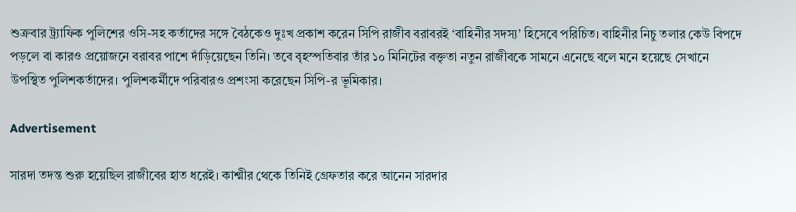শুক্রবার ট্র্যাফিক পুলিশের ওসি-সহ কর্তাদের সঙ্গে বৈঠকেও দুঃখ প্রকাশ করেন সিপি রাজীব বরাবরই ‘বাহিনীর সদস্য’ হিসেবে পরিচিত। বাহিনীর নিচু তলার কেউ বিপদে পড়লে বা কারও প্রয়োজনে বরাবর পাশে দাঁড়িয়েছেন তিনি। তবে বৃহস্পতিবার তাঁর ১০ মিনিটের বক্তৃতা নতুন রাজীবকে সামনে এনেছে বলে মনে হয়েছে সেখানে উপস্থিত পুলিশকর্তাদের। পুলিশকর্মীদে পরিবারও প্রশংসা করেছেন সিপি-র ভূমিকার।

Advertisement

সারদা তদন্ত শুরু হয়েছিল রাজীবের হাত ধরেই। কাশ্মীর থেকে তিনিই গ্রেফতার করে আনেন সারদার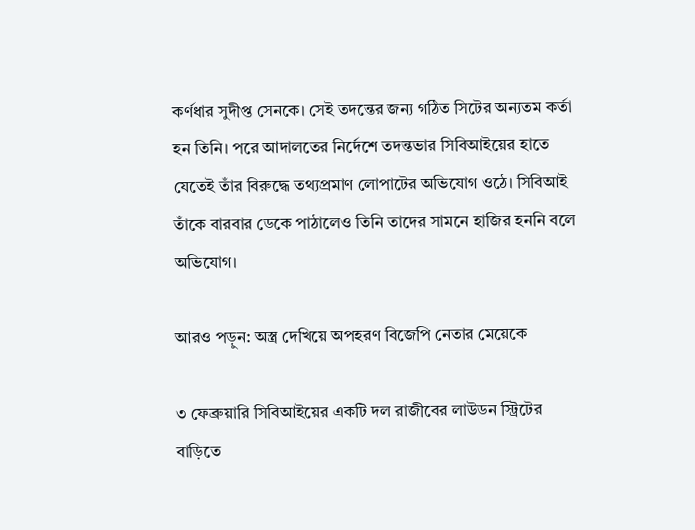কর্ণধার সুদীপ্ত সেনকে। সেই তদন্তের জন্য গঠিত সিটের অন্যতম কর্তা হন তিনি। পরে আদালতের নির্দেশে তদন্তভার সিবিআইয়ের হাতে যেতেই তাঁর বিরুদ্ধে তথ্যপ্রমাণ লোপাটের অভিযোগ ওঠে। সিবিআই তাঁকে বারবার ডেকে পাঠালেও তিনি তাদের সামনে হাজির হননি বলে অভিযোগ।

আরও পড়ুন: অস্ত্র দেখিয়ে অপহরণ বিজেপি নেতার মেয়েকে

৩ ফেব্রুয়ারি সিবিআইয়ের একটি দল রাজীবের লাউডন স্ট্রিটের বাড়িতে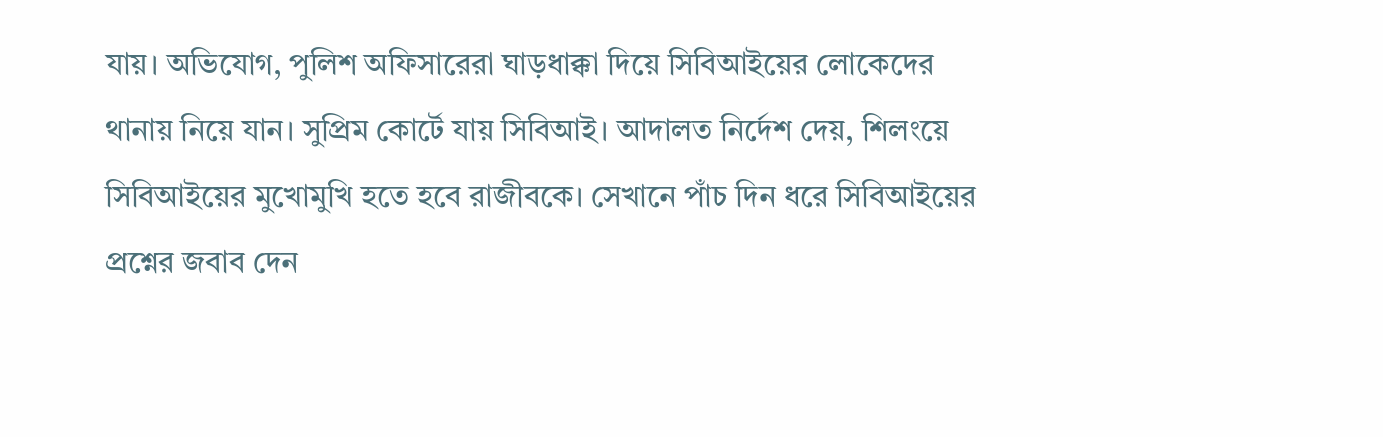যায়। অভিযোগ, পুলিশ অফিসারেরা ঘাড়ধাক্কা দিয়ে সিবিআইয়ের লোকেদের থানায় নিয়ে যান। সুপ্রিম কোর্টে যায় সিবিআই। আদালত নির্দেশ দেয়, শিলংয়ে সিবিআইয়ের মুখোমুখি হতে হবে রাজীবকে। সেখানে পাঁচ দিন ধরে সিবিআইয়ের প্রশ্নের জবাব দেন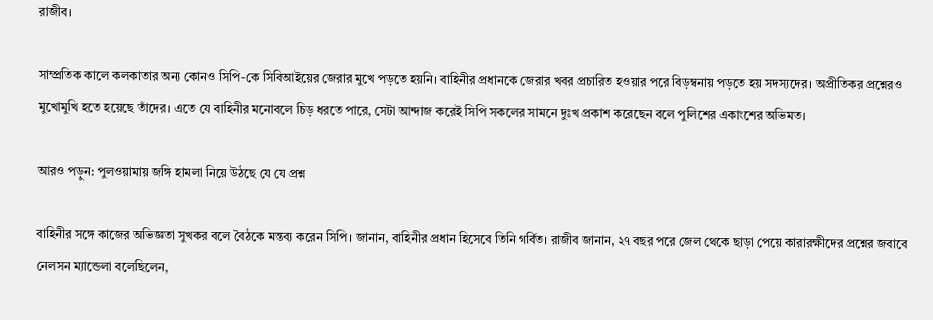রাজীব।

সাম্প্রতিক কালে কলকাতার অন্য কোনও সিপি-কে সিবিআইয়ের জেরার মুখে পড়তে হয়নি। বাহিনীর প্রধানকে জেরার খবর প্রচারিত হওয়ার পরে বিড়ম্বনায় পড়তে হয় সদস্যদের। অপ্রীতিকর প্রশ্নেরও মুখোমুখি হতে হয়েছে তাঁদের। এতে যে বাহিনীর মনোবলে চিড় ধরতে পারে, সেটা আন্দাজ করেই সিপি সকলের সামনে দুঃখ প্রকাশ করেছেন বলে পুলিশের একাংশের অভিমত।

আরও পড়ুন: পুলওয়ামায় জঙ্গি হামলা নিয়ে উঠছে যে যে প্রশ্ন

বাহিনীর সঙ্গে কাজের অভিজ্ঞতা সুখকর বলে বৈঠকে মন্তব্য করেন সিপি। জানান, বাহিনীর প্রধান হিসেবে তিনি গর্বিত। রাজীব জানান, ২৭ বছর পরে জেল থেকে ছাড়া পেয়ে কারারক্ষীদের প্রশ্নের জবাবে নেলসন ম্যান্ডেলা বলেছিলেন,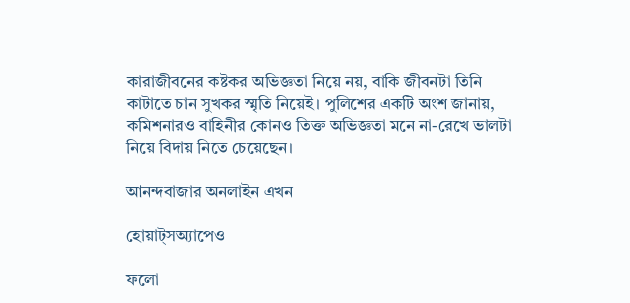কারাজীবনের কষ্টকর অভিজ্ঞতা নিয়ে নয়, বাকি জীবনটা তিনি কাটাতে চান সুখকর স্মৃতি নিয়েই। পুলিশের একটি অংশ জানায়, কমিশনারও বাহিনীর কোনও তিক্ত অভিজ্ঞতা মনে না-রেখে ভালটা নিয়ে বিদায় নিতে চেয়েছেন।

আনন্দবাজার অনলাইন এখন

হোয়াট্‌সঅ্যাপেও

ফলো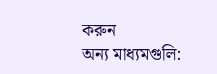করুন
অন্য মাধ্যমগুলি: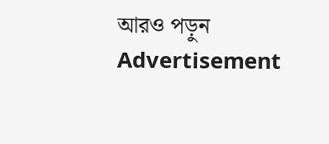আরও পড়ুন
Advertisement